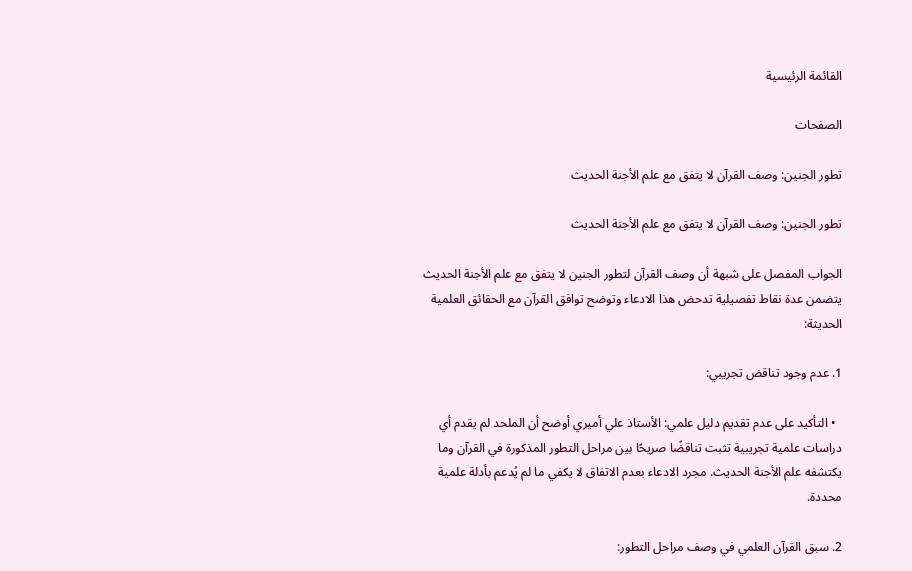القائمة الرئيسية

الصفحات

تطور الجنين: وصف القرآن لا يتفق مع علم الأجنة الحديث

تطور الجنين: وصف القرآن لا يتفق مع علم الأجنة الحديث

الجواب المفصل على شبهة أن وصف القرآن لتطور الجنين لا يتفق مع علم الأجنة الحديث يتضمن عدة نقاط تفصيلية تدحض هذا الادعاء وتوضح توافق القرآن مع الحقائق العلمية الحديثة:

1. عدم وجود تناقض تجريبي:

  • التأكيد على عدم تقديم دليل علمي: الأستاذ علي أميري أوضح أن الملحد لم يقدم أي دراسات علمية تجريبية تثبت تناقضًا صريحًا بين مراحل التطور المذكورة في القرآن وما يكتشفه علم الأجنة الحديث. مجرد الادعاء بعدم الاتفاق لا يكفي ما لم يُدعم بأدلة علمية محددة.

2. سبق القرآن العلمي في وصف مراحل التطور: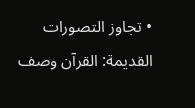• تجاوز التصورات القديمة: القرآن وصف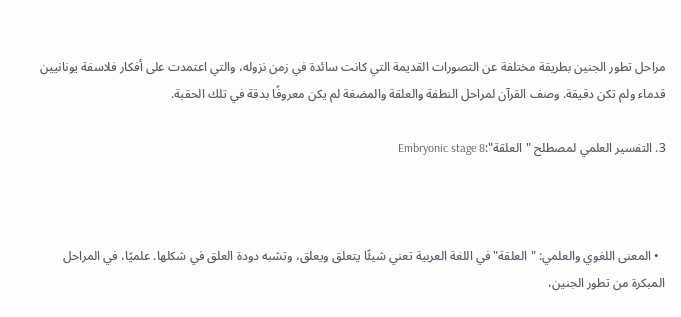مراحل تطور الجنين بطريقة مختلفة عن التصورات القديمة التي كانت سائدة في زمن نزوله، والتي اعتمدت على أفكار فلاسفة يونانيين قدماء ولم تكن دقيقة. وصف القرآن لمراحل النطفة والعلقة والمضغة لم يكن معروفًا بدقة في تلك الحقبة.

3. التفسير العلمي لمصطلح "العلقة":Embryonic stage 8



  • المعنى اللغوي والعلمي: "العلقة" في اللغة العربية تعني شيئًا يتعلق ويعلق، وتشبه دودة العلق في شكلها. علميًا، في المراحل المبكرة من تطور الجنين،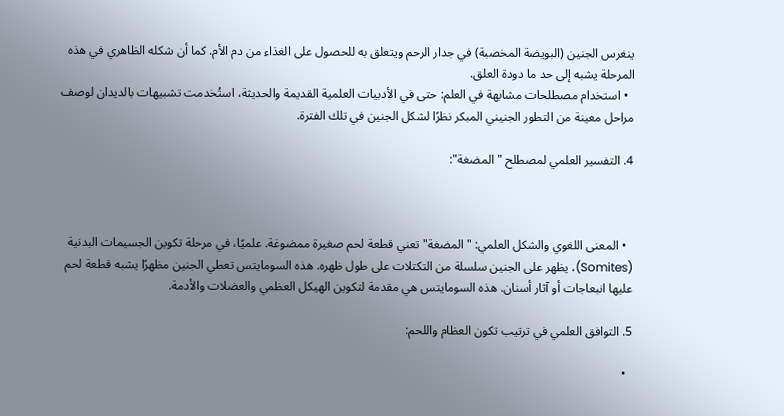ينغرس الجنين (البويضة المخصبة) في جدار الرحم ويتعلق به للحصول على الغذاء من دم الأم. كما أن شكله الظاهري في هذه المرحلة يشبه إلى حد ما دودة العلق.
  • استخدام مصطلحات مشابهة في العلم: حتى في الأدبيات العلمية القديمة والحديثة، استُخدمت تشبيهات بالديدان لوصف مراحل معينة من التطور الجنيني المبكر نظرًا لشكل الجنين في تلك الفترة.

4. التفسير العلمي لمصطلح "المضغة":



  • المعنى اللغوي والشكل العلمي: "المضغة" تعني قطعة لحم صغيرة ممضوغة. علميًا، في مرحلة تكوين الجسيمات البدنية (Somites)، يظهر على الجنين سلسلة من التكتلات على طول ظهره. هذه السومايتس تعطي الجنين مظهرًا يشبه قطعة لحم عليها انبعاجات أو آثار أسنان. هذه السومايتس هي مقدمة لتكوين الهيكل العظمي والعضلات والأدمة.

5. التوافق العلمي في ترتيب تكون العظام واللحم:

  •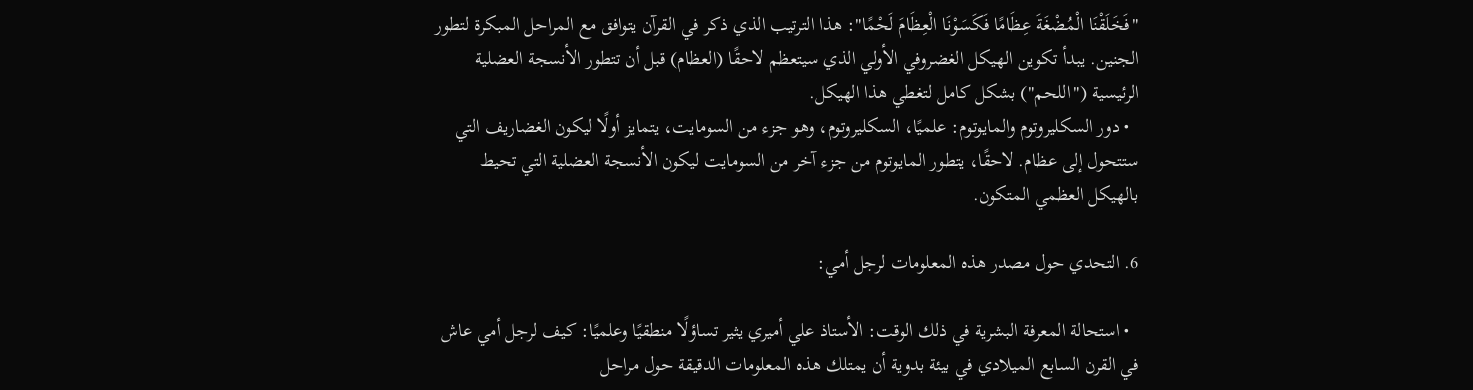"فَخَلَقْنَا الْمُضْغَةَ عِظَامًا فَكَسَوْنَا الْعِظَامَ لَحْمًا": هذا الترتيب الذي ذكر في القرآن يتوافق مع المراحل المبكرة لتطور الجنين. يبدأ تكوين الهيكل الغضروفي الأولي الذي سيتعظم لاحقًا (العظام) قبل أن تتطور الأنسجة العضلية الرئيسية ("اللحم") بشكل كامل لتغطي هذا الهيكل.
  • دور السكليروتوم والمايوتوم: علميًا، السكليروتوم، وهو جزء من السومايت، يتمايز أولًا ليكون الغضاريف التي ستتحول إلى عظام. لاحقًا، يتطور المايوتوم من جزء آخر من السومايت ليكون الأنسجة العضلية التي تحيط بالهيكل العظمي المتكون.

6. التحدي حول مصدر هذه المعلومات لرجل أمي:

  • استحالة المعرفة البشرية في ذلك الوقت: الأستاذ علي أميري يثير تساؤلًا منطقيًا وعلميًا: كيف لرجل أمي عاش في القرن السابع الميلادي في بيئة بدوية أن يمتلك هذه المعلومات الدقيقة حول مراحل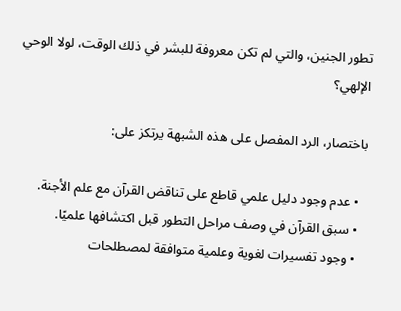تطور الجنين، والتي لم تكن معروفة للبشر في ذلك الوقت، لولا الوحي الإلهي؟

باختصار، الرد المفصل على هذه الشبهة يرتكز على:

  • عدم وجود دليل علمي قاطع على تناقض القرآن مع علم الأجنة.
  • سبق القرآن في وصف مراحل التطور قبل اكتشافها علميًا.
  • وجود تفسيرات لغوية وعلمية متوافقة لمصطلحات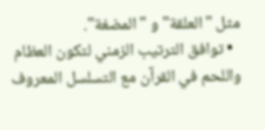مثل "العلقة" و "المضغة".
  • توافق الترتيب الزمني لتكون العظام واللحم في القرآن مع التسلسل المعروف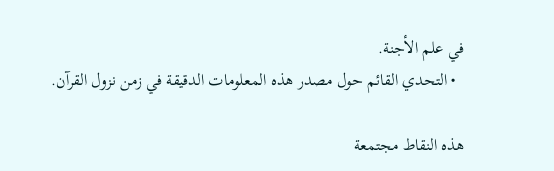في علم الأجنة.
  • التحدي القائم حول مصدر هذه المعلومات الدقيقة في زمن نزول القرآن.

هذه النقاط مجتمعة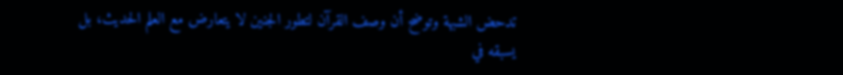تدحض الشبهة وتوضح أن وصف القرآن لتطور الجنين لا يتعارض مع العلم الحديث، بل يسبقه في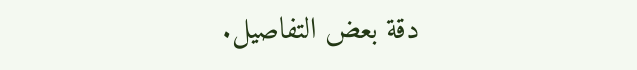دقة بعض التفاصيل.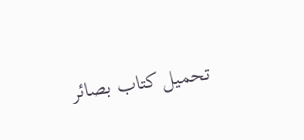تحميل كتاب بصائر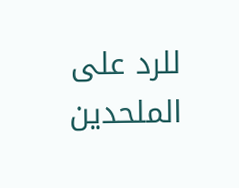للرد على الملحدين